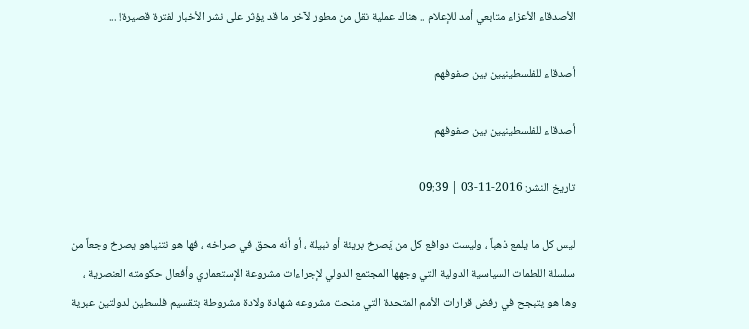الأصدقاء الأعزاء متابعي أمد للإعلام .. هناك عملية نقل من مطور لآخر ما قد يؤثر على نشر الأخبار لفترة قصيرة! ...

أصدقاء للفلسطينيين بين صفوفهم

أصدقاء للفلسطينيين بين صفوفهم

تاريخ النشر: 2016-11-03 | 09:39

ليس كل ما يلمع ذهباً ، وليست دوافع كل من يَصرخ بريئة أو نبيلة ، أو أنه محق في صراخه ، فها هو نتنياهو يصرخ وجعاً من سلسلة اللطمات السياسية الدولية التي وجهها المجتمع الدولي لإجراءات مشروعة الإستعماري وأفعال حكومته العنصرية ، وها هو يتبجح في رفض قرارات الأمم المتحدة التي منحت مشروعه شهادة ولادة مشروطة بتقسيم فلسطين لدولتين عبرية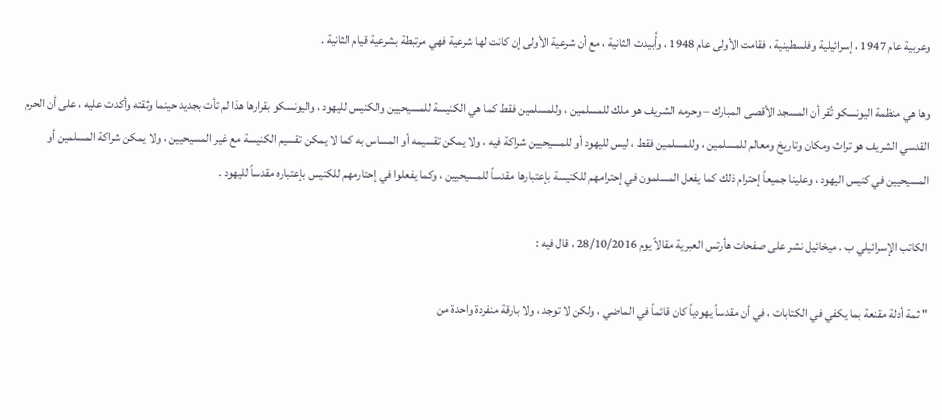وعربية عام 1947 ، إسرائيلية وفلسطينية ، فقامت الأولى عام 1948 ، وأُبيدت الثانية ، مع أن شرعية الأولى إن كانت لها شرعية فهي مرتبطة بشرعية قيام الثانية .

وها هي منظمة اليونسكو تُقر أن المسجد الأقصى المبارك – وحرمه الشريف هو ملك للمسلمين ، وللمسلمين فقط كما هي الكنيسة للمسيحيين والكنيس لليهود ، واليونسكو بقرارها هذا لم تأت بجديد حينما وثقته وأكدت عليه ، على أن الحرم القدسي الشريف هو تراث ومكان وتاريخ ومعالم للمسلمين ، وللمسلمين فقط ، ليس لليهود أو للمسيحيين شراكة فيه ، ولا يمكن تقسيمه أو المساس به كما لا يمكن تقسيم الكنيسة مع غير المسيحيين ، ولا يمكن شراكة المسلمين أو المسيحيين في كنيس اليهود ، وعلينا جميعاً إحترام ذلك كما يفعل المسلمون في إحترامهم للكنيسة بإعتبارها مقدساً للمسيحيين ، وكما يفعلوا في إحتارمهم للكنيس بإعتباره مقدساً لليهود .

الكاتب الإسرائيلي ب . ميخائيل نشر على صفحات هأرتس العبرية مقالاً يوم 28/10/2016 ، قال فيه :

" ثمة أدلة مقنعة بما يكفي في الكتابات ، في أن مقدساً يهودياً كان قائماً في الماضي ، ولكن لا توجد ، ولا بارقة منفردة واحدة من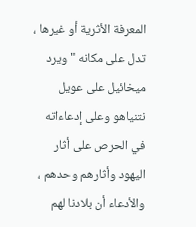المعرفة الأثرية أو غيرها ، تدل على مكانه " ويرد ميخائيل على عويل نتنياهو وعلى إدعاءاته في الحرص على أثار اليهود وأثارهم وحدهم ، والأدعاء أن بلادنا لهم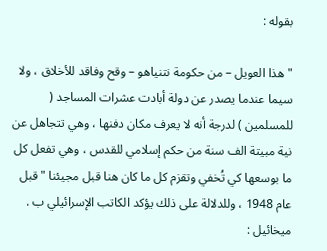بقوله :

" هذا العويل – من حكومة نتنياهو – وقح وفاقد للأخلاق ، ولا سيما عندما يصدر عن دولة أبادت عشرات المساجد ( للمسلمين ) لدرجة أنه لا يعرف مكان دفنها ، وهي تتجاهل عن نية مبيتة الف سنة من حكم إسلامي للقدس ، وهي تفعل كل ما بوسعها كي تُخفي وتقزم كل ما كان هنا قبل مجيئنا " قبل عام 1948 ، وللدلالة على ذلك يؤكد الكاتب الإسرائيلي ب . ميخائيل :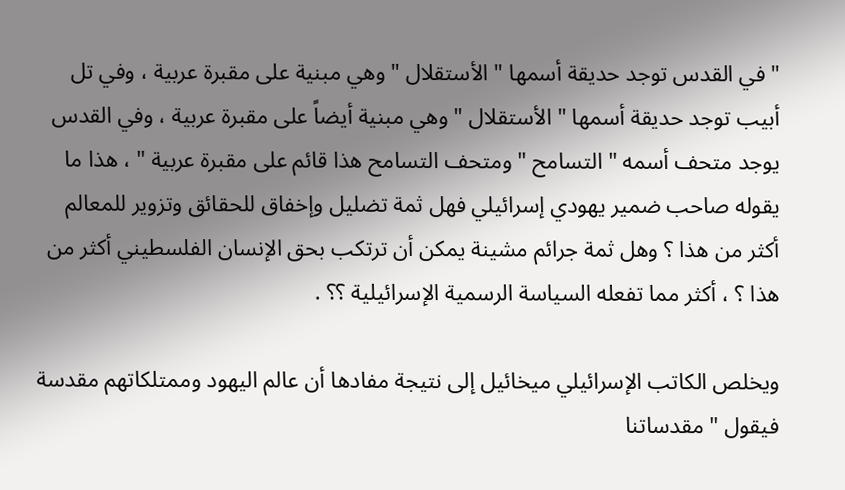" في القدس توجد حديقة أسمها " الأستقلال " وهي مبنية على مقبرة عربية ، وفي تل أبيب توجد حديقة أسمها " الأستقلال " وهي مبنية أيضاً على مقبرة عربية ، وفي القدس يوجد متحف أسمه " التسامح " ومتحف التسامح هذا قائم على مقبرة عربية " ، هذا ما يقوله صاحب ضمير يهودي إسرائيلي فهل ثمة تضليل وإخفاق للحقائق وتزوير للمعالم أكثر من هذا ؟ وهل ثمة جرائم مشينة يمكن أن ترتكب بحق الإنسان الفلسطيني أكثر من هذا ؟ ، أكثر مما تفعله السياسة الرسمية الإسرائيلية ؟؟ .

ويخلص الكاتب الإسرائيلي ميخائيل إلى نتيجة مفادها أن عالم اليهود وممتلكاتهم مقدسة فيقول " مقدساتنا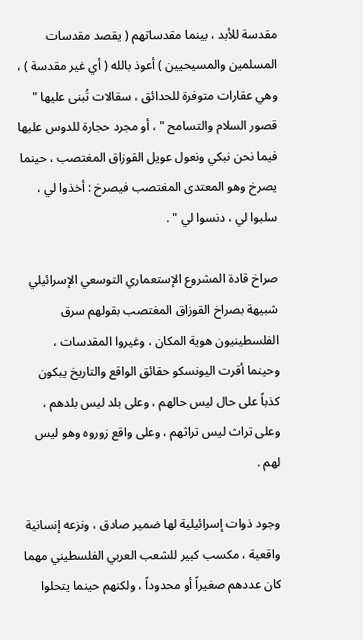مقدسة للأبد ، بينما مقدساتهم ( يقصد مقدسات المسلمين والمسيحيين ) أعوذ بالله ( أي غير مقدسة ) ، وهي عقارات متوفرة للحدائق ، سقالات تُبنى عليها " قصور السلام والتسامح " ، أو مجرد حجارة للدوس عليها فيما نحن نبكي ونعول عويل القوزاق المغتصب ، حينما يصرخ وهو المعتدى المغتصب فيصرخ : أخذوا لي ، سلبوا لي ، دنسوا لي " .

صراخ قادة المشروع الإستعماري التوسعي الإسرائيلي شبيهة بصراخ القوزاق المغتصب بقولهم سرق الفلسطينيون هوية المكان ، وغيروا المقدسات ، وحينما أقرت اليونسكو حقائق الواقع والتاريخ يبكون كذباً على حال ليس حالهم ، وعلى بلد ليس بلدهم ، وعلى تراث ليس تراثهم ، وعلى واقع زوروه وهو ليس لهم .

وجود ذوات إسرائيلية لها ضمير صادق ، ونزعه إنسانية واقعية ، مكسب كبير للشعب العربي الفلسطيني مهما كان عددهم صغيراً أو محدوداً ، ولكنهم حينما يتحلوا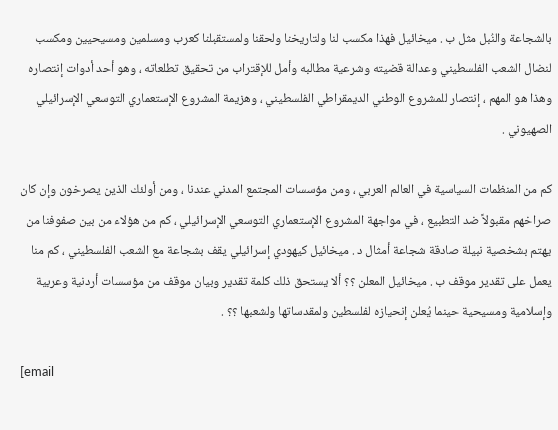بالشجاعة والنُبل مثل ب . ميخائيل فهذا مكسب لنا ولتاريخنا ولحقنا ولمستقبلنا كعرب ومسلمين ومسيحيين ومكسب لنضال الشعب الفلسطيني وعدالة قضيته وشرعية مطالبه وأمل للإقتراب من تحقيق تطلعاته ، وهو أحد أدوات إنتصاره وهذا هو المهم ، إنتصار للمشروع الوطني الديمقراطي الفلسطيني ، وهزيمة المشروع الإستعماري التوسعي الإسرائيلي الصهيوني .

كم من المنظمات السياسية في العالم العربي ، ومن مؤسسات المجتمع المدني عندنا ، ومن أولئك الذين يصرخون وإن كان صراخهم مقبولاً ضد التطبيع ، في مواجهة المشروع الإستعماري التوسعي الإسرائيلي ، كم من هؤلاء من بين صفوفنا من يهتم بشخصية نبيلة صادقة شجاعة أمثال د . ميخائيل كيهودي إسرائيلي يقف بشجاعة مع الشعب الفلسطيني ، كم منا يعمل على تقدير موقف ب . ميخائيل المعلن ؟؟ ألا يستحق ذلك كلمة تقدير وبيان موقف من مؤسسات أردنية وعربية وإسلامية ومسيحية حينما يُعلن إنحيازه لفلسطين ولمقدساتها ولشعبها ؟؟ .

[email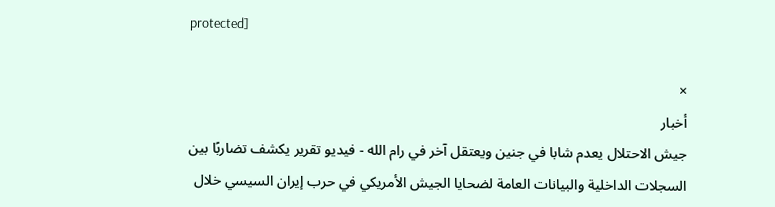protected]

×
أخبار
جيش الاحتلال يعدم شابا في جنين ويعتقل آخر في رام الله - فيديو تقرير يكشف تضاربًا بين السجلات الداخلية والبيانات العامة لضحايا الجيش الأمريكي في حرب إيران السيسي خلال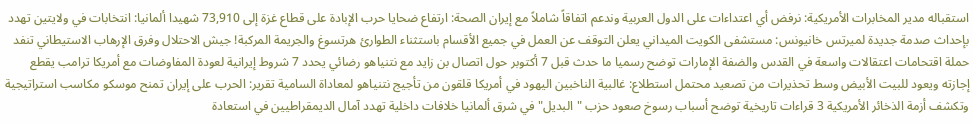استقباله مدير المخابرات الأمريكية: نرفض أي اعتداءات على الدول العربية وندعم اتفاقاً شاملاً مع إيران الصحة: ارتفاع ضحايا حرب الإبادة على قطاع غزة إلى 73,910 شهيدا ألمانيا: انتخابات في ولايتين تهدد بإحداث صدمة جديدة لميرتس خانيونس: مستشفى الكويت الميداني يعلن التوقف عن العمل في جميع الأقسام باستثناء الطوارئ هرتسوغ والجريمة المركبة! جيش الاحتلال وفرق الإرهاب الاستيطاني تنفد حملة اقتحامات اعتقالات واسعة في القدس والضفة الإمارات توضح رسميا ما حدث قبل 7 أكتوبر حول اتصال بن زايد مع نتنياهو رضائي يحدد 7 شروط إيرانية لعودة المفاوضات مع أمريكا ترامب يقطع إجازته ويعود للبيت الأبيض وسط تحذيرات من تصعيد محتمل استطلاع: غالبية الناخبين اليهود في أمريكا قلقون من تأجيج نتنياهو لمعاداة السامية تقرير: الحرب على إيران تمنح موسكو مكاسب استراتيجية وتكشف أزمة الذخائر الأمريكية 3 قراءات تاريخية توضح أسباب رسوخ صعود حزب "البديل" في شرق ألمانيا خلافات داخلية تهدد آمال الديمقراطيين في استعادة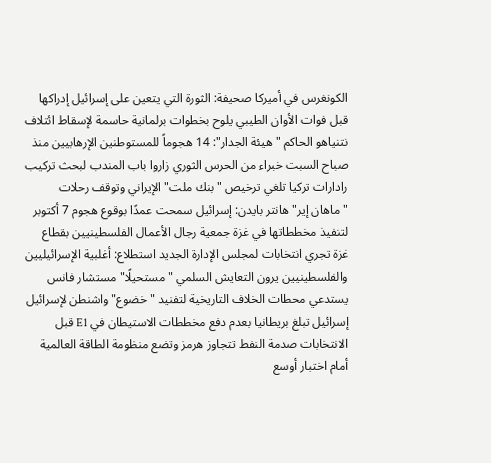الكونغرس في أميركا صحيفة: الثورة التي يتعين على إسرائيل إدراكها قبل فوات الأوان الطيبي يلوح بخطوات برلمانية حاسمة لإسقاط ائتلاف نتنياهو الحاكم "هيئة الجدار": 14 هجوماً للمستوطنين الإرهابيين منذ صباح السبت خبراء من الحرس الثوري زاروا باب المندب لبحث تركيب رادارات تركيا تلغي ترخيص "بنك ملت" الإيراني وتوقف رحلات "ماهان إير" هانتر بايدن: إسرائيل سمحت عمدًا بوقوع هجوم 7 أكتوبر لتنفيذ مخططاتها في غزة جمعية رجال الأعمال الفلسطينيين بقطاع غزة تجري انتخابات لمجلس الإدارة الجديد استطلاع: أغلبية الإسرائيليين والفلسطينيين يرون التعايش السلمي "مستحيلًا" مستشار فانس يستدعي محطات الخلاف التاريخية لتفنيد "خضوع" واشنطن لإسرائيل إسرائيل تبلغ بريطانيا بعدم دفع مخططات الاستيطان في E1 قبل الانتخابات صدمة النفط تتجاوز هرمز وتضع منظومة الطاقة العالمية أمام اختبار أوسع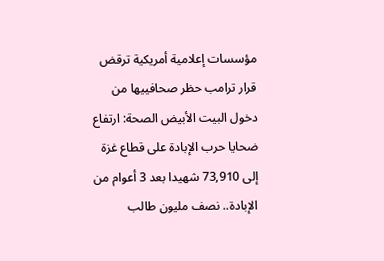مؤسسات إعلامية أمريكية ترقض قرار ترامب حظر صحافييها من دخول البيت الأبيض الصحة: ارتفاع ضحايا حرب الإبادة على قطاع غزة إلى 73,910 شهيدا بعد 3 أعوام من الإبادة.. نصف مليون طالب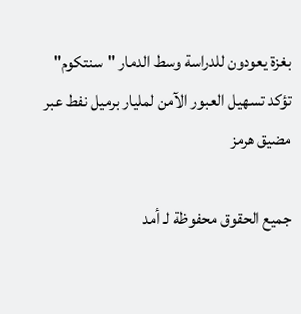بغزة يعودون للدراسة وسط الدمار "سنتكوم" تؤكد تسهيل العبور الآمن لمليار برميل نفط عبر مضيق هرمز

جميع الحقوق محفوظة لـ أمد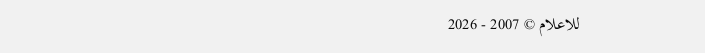للاعلام © 2007 - 2026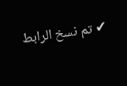✔ تم نسخ الرابط